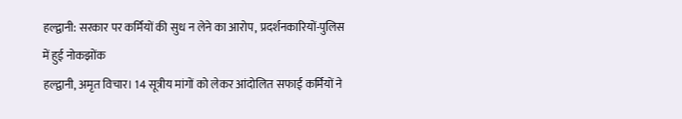हल्द्वानी: सरकार पर कर्मियों की सुध न लेने का आरोप, प्रदर्शनकारियों-पुलिस में हुई नोकझोंक
हल्द्वानी, अमृत विचार। 14 सूत्रीय मांगों को लेकर आंदोलित सफाई कर्मियों ने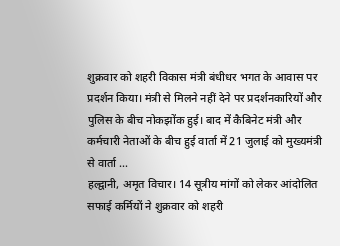शुक्रवार को शहरी विकास मंत्री बंधीधर भगत के आवास पर प्रदर्शन किया। मंत्री से मिलने नहीं देने पर प्रदर्शनकारियों और पुलिस के बीच नोकझोंक हुई। बाद में कैबिनेट मंत्री और कर्मचारी नेताओं के बीच हुई वार्ता में 21 जुलाई को मुख्यमंत्री से वार्ता …
हल्द्वानी, अमृत विचार। 14 सूत्रीय मांगों को लेकर आंदोलित सफाई कर्मियों ने शुक्रवार को शहरी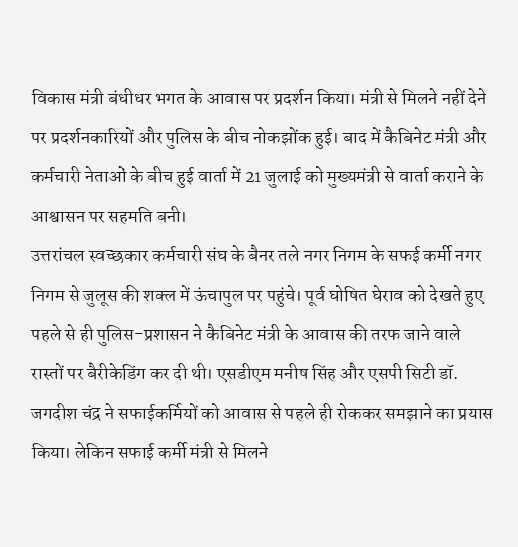विकास मंत्री बंधीधर भगत के आवास पर प्रदर्शन किया। मंत्री से मिलने नहीं देने पर प्रदर्शनकारियों और पुलिस के बीच नोकझोंक हुई। बाद में कैबिनेट मंत्री और कर्मचारी नेताओं के बीच हुई वार्ता में 21 जुलाई को मुख्यमंत्री से वार्ता कराने के आश्वासन पर सहमति बनी।
उत्तरांचल स्वच्छकार कर्मचारी संघ के बैनर तले नगर निगम के सफई कर्मी नगर निगम से जुलूस की शक्ल में ऊंचापुल पर पहुंचे। पूर्व घोषित घेराव को देखते हुए पहले से ही पुलिस-प्रशासन ने कैबिनेट मंत्री के आवास की तरफ जाने वाले रास्तों पर बैरीकेडिंग कर दी थी। एसडीएम मनीष सिंह और एसपी सिटी डॉ. जगदीश चंद्र ने सफाईकर्मियों को आवास से पहले ही रोककर समझाने का प्रयास किया। लेकिन सफाई कर्मी मंत्री से मिलने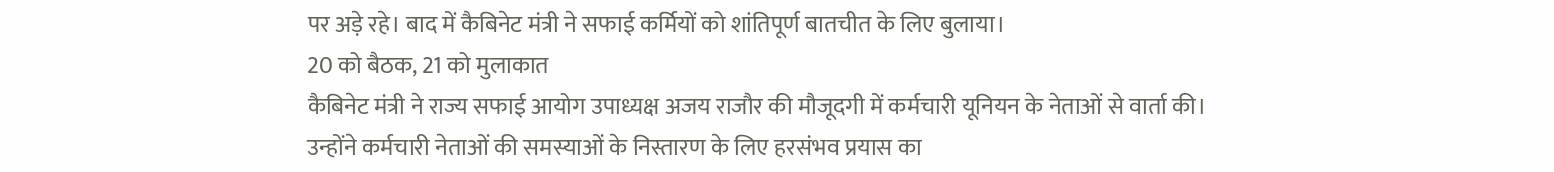पर अड़े रहे। बाद में कैबिनेट मंत्री ने सफाई कर्मियों को शांतिपूर्ण बातचीत के लिए बुलाया।
20 को बैठक, 21 को मुलाकात
कैबिनेट मंत्री ने राज्य सफाई आयोग उपाध्यक्ष अजय राजौर की मौजूदगी में कर्मचारी यूनियन के नेताओं से वार्ता की। उन्होंने कर्मचारी नेताओं की समस्याओं के निस्तारण के लिए हरसंभव प्रयास का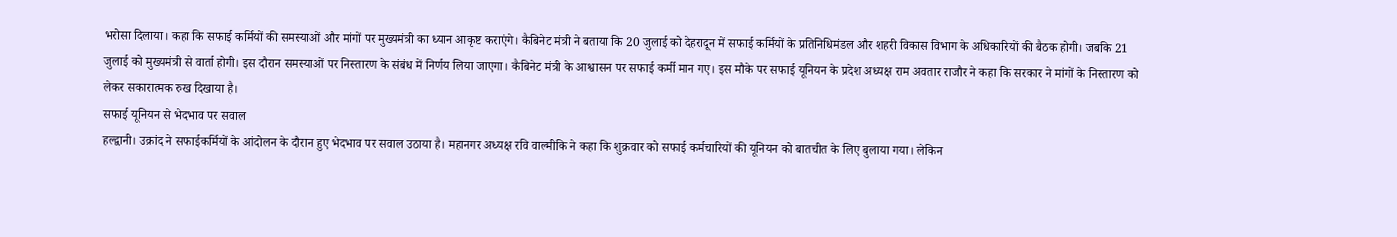भरोसा दिलाया। कहा कि सफाई कर्मियों की समस्याओं और मांगों पर मुख्यमंत्री का ध्यान आकृष्ट कराएंगे। कैबिनेट मंत्री ने बताया कि 20 जुलाई को देहरादून में सफाई कर्मियों के प्रतिनिधिमंडल और शहरी विकास विभाग के अधिकारियों की बैठक होगी। जबकि 21 जुलाई को मुख्यमंत्री से वार्ता होगी। इस दौरान समस्याओं पर निस्तारण के संबंध में निर्णय लिया जाएगा। कैबिनेट मंत्री के आश्वासन पर सफाई कर्मी मान गए। इस मौके पर सफाई यूनियन के प्रदेश अध्यक्ष राम अवतार राजौर ने कहा कि सरकार ने मांगों के निस्तारण को लेकर सकारात्मक रुख दिखाया है।
सफाई यूनियन से भेदभाव पर सवाल
हल्द्वानी। उक्रांद ने सफाईकर्मियों के आंदोलन के दौरान हुए भेदभाव पर सवाल उठाया है। महानगर अध्यक्ष रवि वाल्मीकि ने कहा कि शुक्रवार को सफाई कर्मचारियों की यूनियन को बातचीत के लिए बुलाया गया। लेकिन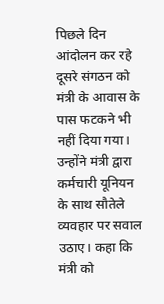पिछले दिन आंदोलन कर रहे दूसरे संगठन को मंत्री के आवास के पास फटकने भी नहीं दिया गया। उन्होंने मंत्री द्वारा कर्मचारी यूनियन के साथ सौतेले व्यवहार पर सवाल उठाए। कहा कि मंत्री को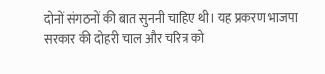दोनों संगठनों की बात सुननी चाहिए थी। यह प्रकरण भाजपा सरकार की दोहरी चाल और चरित्र को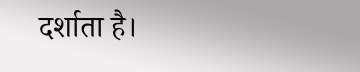दर्शाता है।